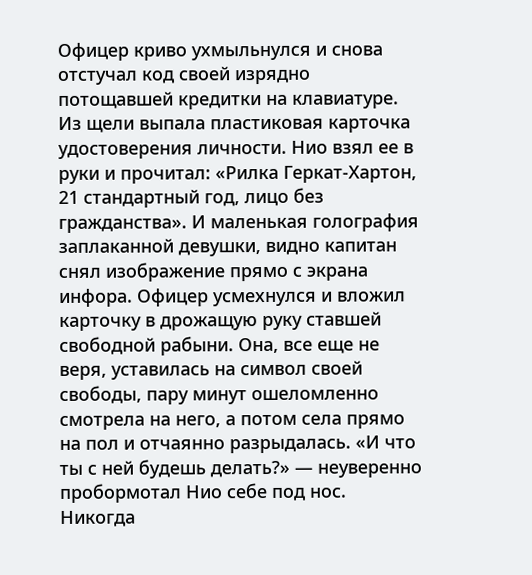Офицер криво ухмыльнулся и снова отстучал код своей изрядно потощавшей кредитки на клавиатуре. Из щели выпала пластиковая карточка удостоверения личности. Нио взял ее в руки и прочитал: «Рилка Геркат-Хартон, 21 стандартный год, лицо без гражданства». И маленькая голография заплаканной девушки, видно капитан снял изображение прямо с экрана инфора. Офицер усмехнулся и вложил карточку в дрожащую руку ставшей свободной рабыни. Она, все еще не веря, уставилась на символ своей свободы, пару минут ошеломленно смотрела на него, а потом села прямо на пол и отчаянно разрыдалась. «И что ты с ней будешь делать?» — неуверенно пробормотал Нио себе под нос. Никогда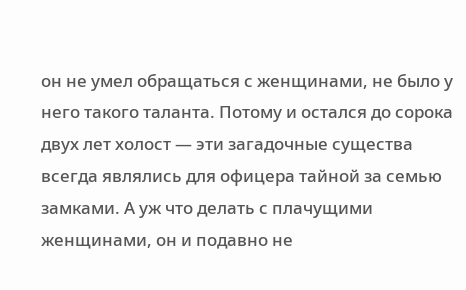он не умел обращаться с женщинами, не было у него такого таланта. Потому и остался до сорока двух лет холост — эти загадочные существа всегда являлись для офицера тайной за семью замками. А уж что делать с плачущими женщинами, он и подавно не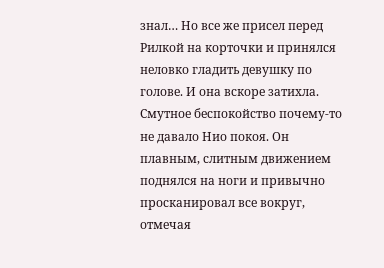знал… Но все же присел перед Рилкой на корточки и принялся неловко гладить девушку по голове. И она вскоре затихла.
Смутное беспокойство почему-то не давало Нио покоя. Он плавным, слитным движением поднялся на ноги и привычно просканировал все вокруг, отмечая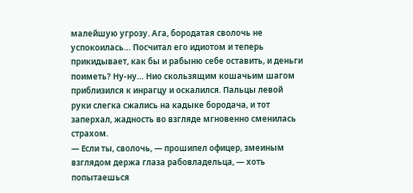малейшую угрозу. Ага, бородатая сволочь не успокоилась… Посчитал его идиотом и теперь прикидывает, как бы и рабыню себе оставить, и деньги поиметь? Ну-ну… Нио скользящим кошачьим шагом приблизился к инрагцу и оскалился. Пальцы левой руки слегка сжались на кадыке бородача, и тот заперхал, жадность во взгляде мгновенно сменилась страхом.
— Если ты, сволочь, — прошипел офицер, змеиным взглядом держа глаза рабовладельца, — хоть попытаешься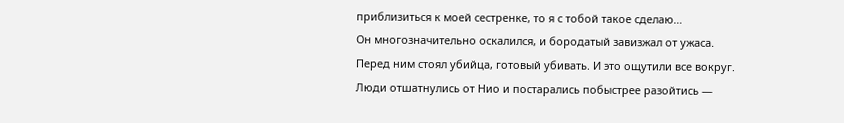приблизиться к моей сестренке, то я с тобой такое сделаю…
Он многозначительно оскалился, и бородатый завизжал от ужаса. Перед ним стоял убийца, готовый убивать. И это ощутили все вокруг. Люди отшатнулись от Нио и постарались побыстрее разойтись —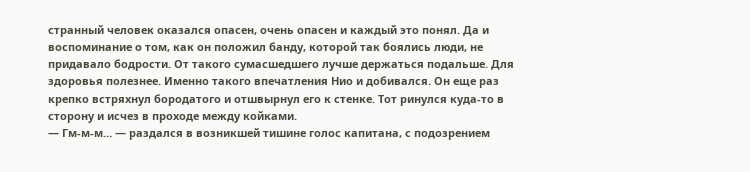странный человек оказался опасен, очень опасен и каждый это понял. Да и воспоминание о том, как он положил банду, которой так боялись люди, не придавало бодрости. От такого сумасшедшего лучше держаться подальше. Для здоровья полезнее. Именно такого впечатления Нио и добивался. Он еще раз крепко встряхнул бородатого и отшвырнул его к стенке. Тот ринулся куда-то в сторону и исчез в проходе между койками.
— Гм-м-м… — раздался в возникшей тишине голос капитана, с подозрением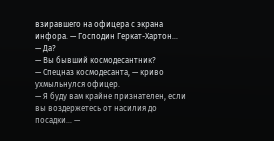взиравшего на офицера с экрана инфора. — Господин Геркат-Хартон…
— Да?
— Вы бывший космодесантник?
— Спецназ космодесанта, — криво ухмыльнулся офицер.
— Я буду вам крайне признателен, если вы воздержетесь от насилия до посадки… —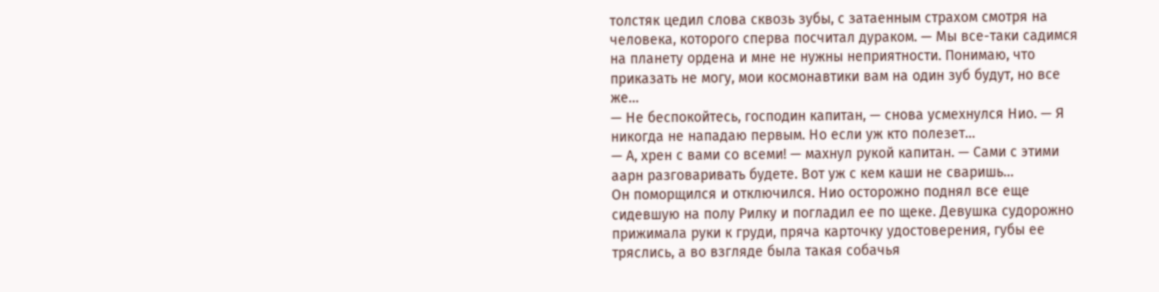толстяк цедил слова сквозь зубы, с затаенным страхом смотря на человека, которого сперва посчитал дураком. — Мы все-таки садимся на планету ордена и мне не нужны неприятности. Понимаю, что приказать не могу, мои космонавтики вам на один зуб будут, но все же…
— Не беспокойтесь, господин капитан, — снова усмехнулся Нио. — Я никогда не нападаю первым. Но если уж кто полезет…
— А, хрен с вами со всеми! — махнул рукой капитан. — Сами с этими аарн разговаривать будете. Вот уж с кем каши не сваришь…
Он поморщился и отключился. Нио осторожно поднял все еще сидевшую на полу Рилку и погладил ее по щеке. Девушка судорожно прижимала руки к груди, пряча карточку удостоверения, губы ее тряслись, а во взгляде была такая собачья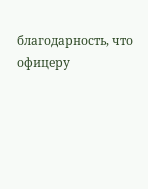благодарность, что офицеру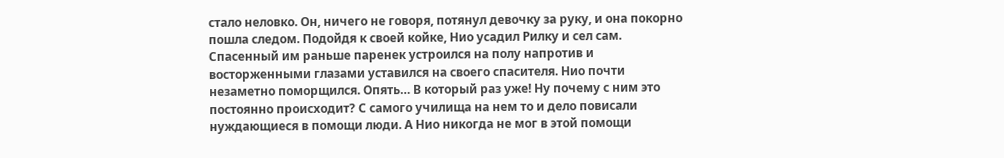стало неловко. Он, ничего не говоря, потянул девочку за руку, и она покорно пошла следом. Подойдя к своей койке, Нио усадил Рилку и сел сам. Спасенный им раньше паренек устроился на полу напротив и восторженными глазами уставился на своего спасителя. Нио почти незаметно поморщился. Опять… В который раз уже! Ну почему с ним это постоянно происходит? С самого училища на нем то и дело повисали нуждающиеся в помощи люди. А Нио никогда не мог в этой помощи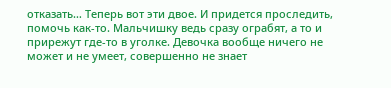отказать… Теперь вот эти двое. И придется проследить, помочь как-то. Мальчишку ведь сразу ограбят, а то и прирежут где-то в уголке. Девочка вообще ничего не может и не умеет, совершенно не знает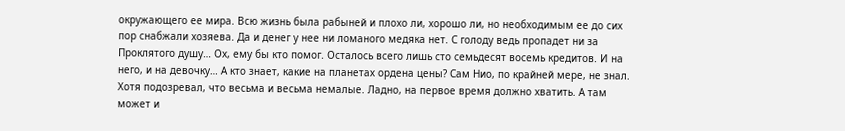окружающего ее мира. Всю жизнь была рабыней и плохо ли, хорошо ли, но необходимым ее до сих пор снабжали хозяева. Да и денег у нее ни ломаного медяка нет. С голоду ведь пропадет ни за Проклятого душу… Ох, ему бы кто помог. Осталось всего лишь сто семьдесят восемь кредитов. И на него, и на девочку… А кто знает, какие на планетах ордена цены? Сам Нио, по крайней мере, не знал. Хотя подозревал, что весьма и весьма немалые. Ладно, на первое время должно хватить. А там может и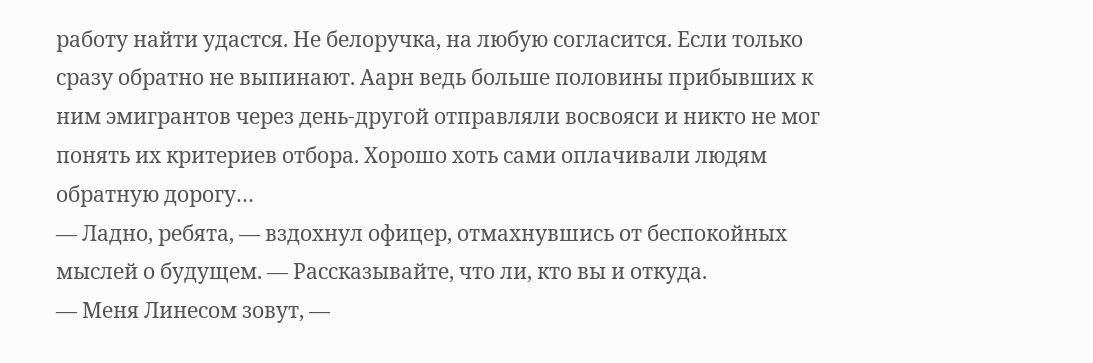работу найти удастся. Не белоручка, на любую согласится. Если только сразу обратно не выпинают. Аарн ведь больше половины прибывших к ним эмигрантов через день-другой отправляли восвояси и никто не мог понять их критериев отбора. Хорошо хоть сами оплачивали людям обратную дорогу…
— Ладно, ребята, — вздохнул офицер, отмахнувшись от беспокойных мыслей о будущем. — Рассказывайте, что ли, кто вы и откуда.
— Меня Линесом зовут, —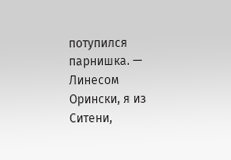потупился парнишка. — Линесом Орински, я из Ситени,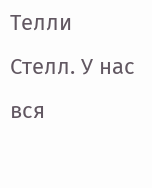Телли Стелл. У нас вся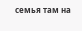семья там на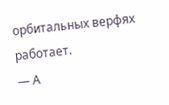орбитальных верфях работает.
— А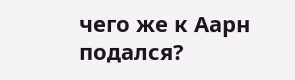чего же к Аарн подался?